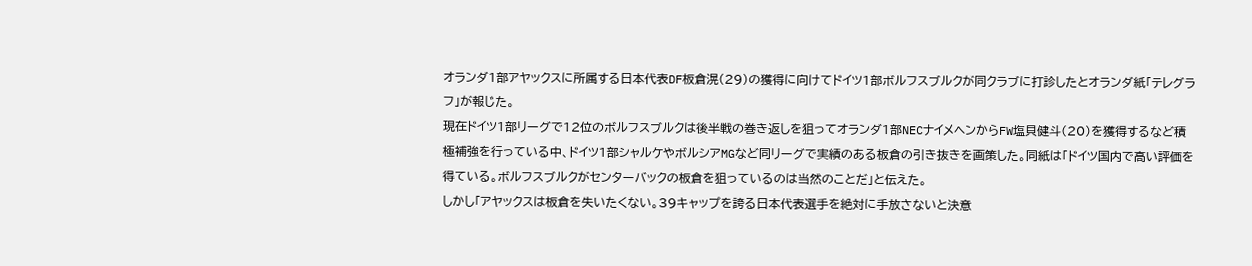オランダ1部アヤックスに所属する日本代表DF板倉滉(29)の獲得に向けてドイツ1部ボルフスブルクが同クラブに打診したとオランダ紙「テレグラフ」が報じた。
現在ドイツ1部リーグで12位のボルフスブルクは後半戦の巻き返しを狙ってオランダ1部NECナイメヘンからFW塩貝健斗(20)を獲得するなど積極補強を行っている中、ドイツ1部シャルケやボルシアMGなど同リーグで実績のある板倉の引き抜きを画策した。同紙は「ドイツ国内で高い評価を得ている。ボルフスブルクがセンターバックの板倉を狙っているのは当然のことだ」と伝えた。
しかし「アヤックスは板倉を失いたくない。39キャップを誇る日本代表選手を絶対に手放さないと決意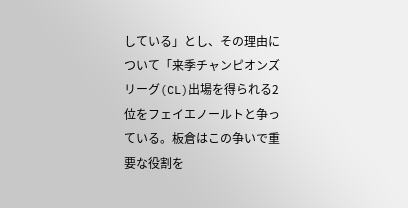している」とし、その理由について「来季チャンピオンズリーグ(CL)出場を得られる2位をフェイエノールトと争っている。板倉はこの争いで重要な役割を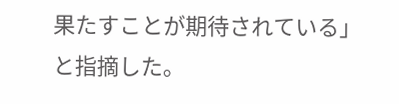果たすことが期待されている」と指摘した。